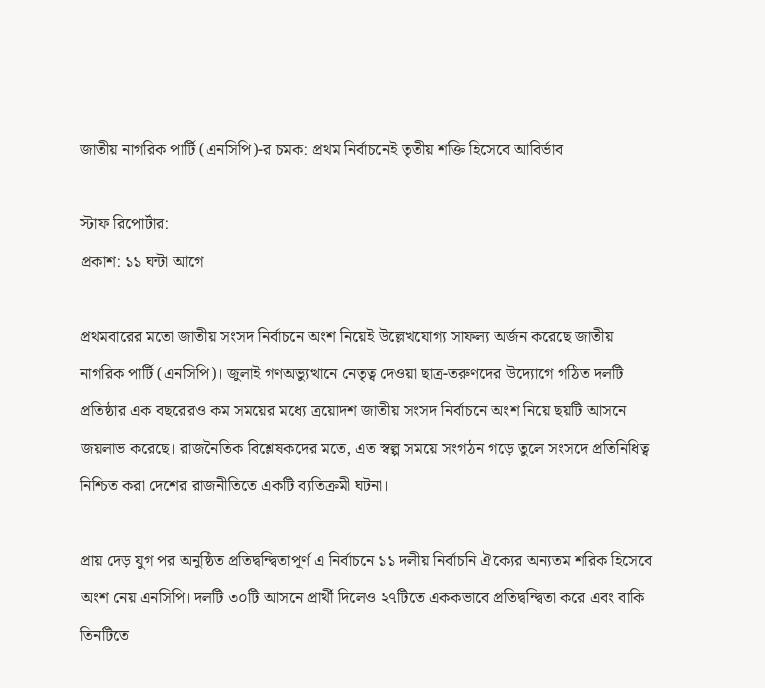জাতীয় নাগরিক পার্টি (এনসিপি)-র চমক: প্রথম নির্বাচনেই তৃতীয় শক্তি হিসেবে আবির্ভাব

স্টাফ রিপোর্টার:
প্রকাশ: ১১ ঘন্টা আগে

প্রথমবারের মতো জাতীয় সংসদ নির্বাচনে অংশ নিয়েই উল্লেখযোগ্য সাফল্য অর্জন করেছে জাতীয় নাগরিক পার্টি (এনসিপি)। জুলাই গণঅভ্যুত্থানে নেতৃত্ব দেওয়া ছাত্র-তরুণদের উদ্যোগে গঠিত দলটি প্রতিষ্ঠার এক বছরেরও কম সময়ের মধ্যে ত্রয়োদশ জাতীয় সংসদ নির্বাচনে অংশ নিয়ে ছয়টি আসনে জয়লাভ করেছে। রাজনৈতিক বিশ্লেষকদের মতে, এত স্বল্প সময়ে সংগঠন গড়ে তুলে সংসদে প্রতিনিধিত্ব নিশ্চিত করা দেশের রাজনীতিতে একটি ব্যতিক্রমী ঘটনা।

প্রায় দেড় যুগ পর অনুষ্ঠিত প্রতিদ্বন্দ্বিতাপূর্ণ এ নির্বাচনে ১১ দলীয় নির্বাচনি ঐক্যের অন্যতম শরিক হিসেবে অংশ নেয় এনসিপি। দলটি ৩০টি আসনে প্রার্থী দিলেও ২৭টিতে এককভাবে প্রতিদ্বন্দ্বিতা করে এবং বাকি তিনটিতে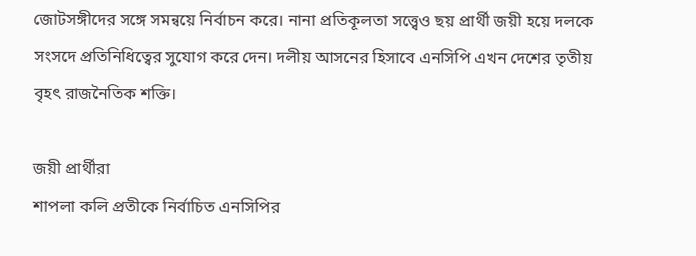জোটসঙ্গীদের সঙ্গে সমন্বয়ে নির্বাচন করে। নানা প্রতিকূলতা সত্ত্বেও ছয় প্রার্থী জয়ী হয়ে দলকে সংসদে প্রতিনিধিত্বের সুযোগ করে দেন। দলীয় আসনের হিসাবে এনসিপি এখন দেশের তৃতীয় বৃহৎ রাজনৈতিক শক্তি।

জয়ী প্রার্থীরা
শাপলা কলি প্রতীকে নির্বাচিত এনসিপির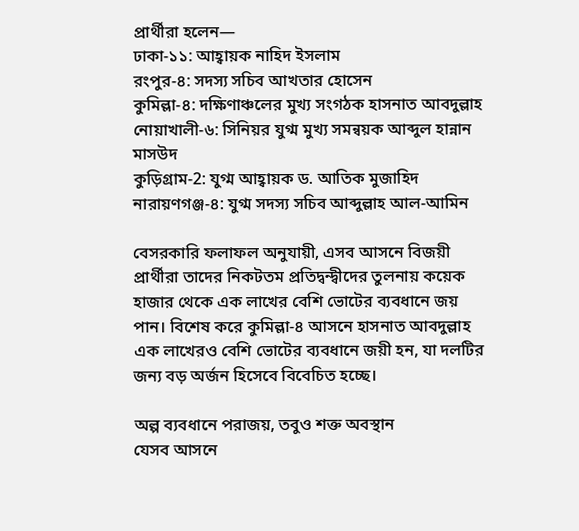প্রার্থীরা হলেন—
ঢাকা-১১: আহ্বায়ক নাহিদ ইসলাম
রংপুর-৪: সদস্য সচিব আখতার হোসেন
কুমিল্লা-৪: দক্ষিণাঞ্চলের মুখ্য সংগঠক হাসনাত আবদুল্লাহ
নোয়াখালী-৬: সিনিয়র যুগ্ম মুখ্য সমন্বয়ক আব্দুল হান্নান মাসউদ
কুড়িগ্রাম-2: যুগ্ম আহ্বায়ক ড. আতিক মুজাহিদ
নারায়ণগঞ্জ-৪: যুগ্ম সদস্য সচিব আব্দুল্লাহ আল-আমিন

বেসরকারি ফলাফল অনুযায়ী, এসব আসনে বিজয়ী প্রার্থীরা তাদের নিকটতম প্রতিদ্বন্দ্বীদের তুলনায় কয়েক হাজার থেকে এক লাখের বেশি ভোটের ব্যবধানে জয় পান। বিশেষ করে কুমিল্লা-৪ আসনে হাসনাত আবদুল্লাহ এক লাখেরও বেশি ভোটের ব্যবধানে জয়ী হন, যা দলটির জন্য বড় অর্জন হিসেবে বিবেচিত হচ্ছে।

অল্প ব্যবধানে পরাজয়, তবুও শক্ত অবস্থান
যেসব আসনে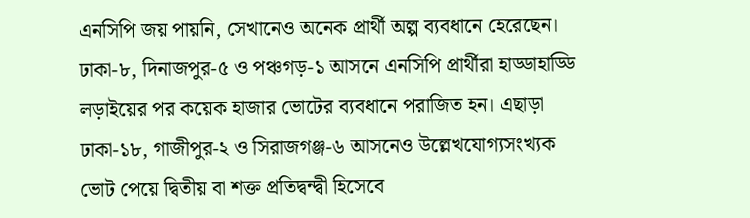এনসিপি জয় পায়নি, সেখানেও অনেক প্রার্থী অল্প ব্যবধানে হেরেছেন। ঢাকা-৮, দিনাজপুর-৫ ও পঞ্চগড়-১ আসনে এনসিপি প্রার্থীরা হাড্ডাহাড্ডি লড়াইয়ের পর কয়েক হাজার ভোটের ব্যবধানে পরাজিত হন। এছাড়া ঢাকা-১৮, গাজীপুর-২ ও সিরাজগঞ্জ-৬ আসনেও উল্লেখযোগ্যসংখ্যক ভোট পেয়ে দ্বিতীয় বা শক্ত প্রতিদ্বন্দ্বী হিসেবে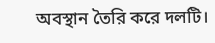অবস্থান তৈরি করে দলটি।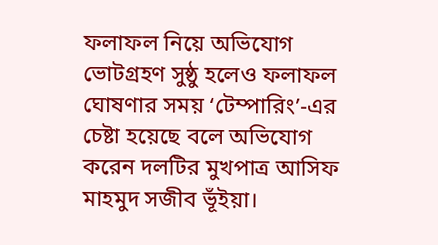ফলাফল নিয়ে অভিযোগ
ভোটগ্রহণ সুষ্ঠু হলেও ফলাফল ঘোষণার সময় ‘টেম্পারিং’-এর চেষ্টা হয়েছে বলে অভিযোগ করেন দলটির মুখপাত্র আসিফ মাহমুদ সজীব ভূঁইয়া।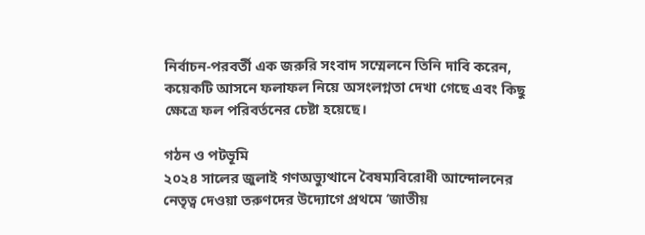নির্বাচন-পরবর্তী এক জরুরি সংবাদ সম্মেলনে তিনি দাবি করেন, কয়েকটি আসনে ফলাফল নিয়ে অসংলগ্নতা দেখা গেছে এবং কিছু ক্ষেত্রে ফল পরিবর্তনের চেষ্টা হয়েছে।

গঠন ও পটভূমি
২০২৪ সালের জুলাই গণঅভ্যুত্থানে বৈষম্যবিরোধী আন্দোলনের নেতৃত্ব দেওয়া তরুণদের উদ্যোগে প্রথমে ‘জাতীয়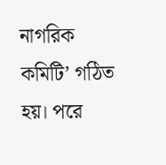নাগরিক কমিটি’ গঠিত হয়। পরে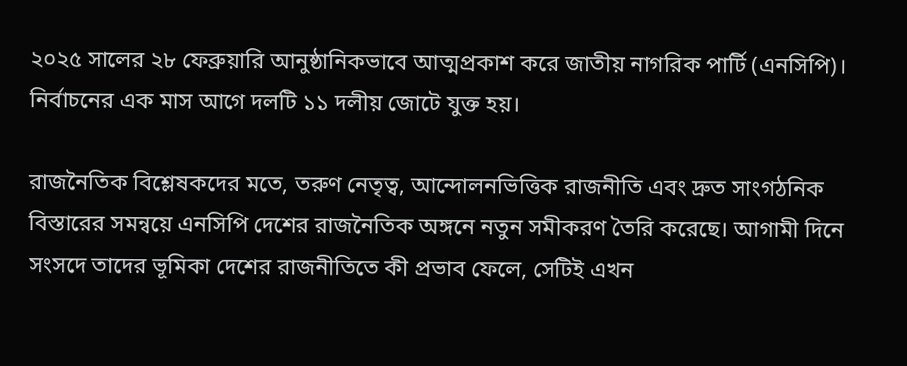২০২৫ সালের ২৮ ফেব্রুয়ারি আনুষ্ঠানিকভাবে আত্মপ্রকাশ করে জাতীয় নাগরিক পার্টি (এনসিপি)। নির্বাচনের এক মাস আগে দলটি ১১ দলীয় জোটে যুক্ত হয়।

রাজনৈতিক বিশ্লেষকদের মতে, তরুণ নেতৃত্ব, আন্দোলনভিত্তিক রাজনীতি এবং দ্রুত সাংগঠনিক বিস্তারের সমন্বয়ে এনসিপি দেশের রাজনৈতিক অঙ্গনে নতুন সমীকরণ তৈরি করেছে। আগামী দিনে সংসদে তাদের ভূমিকা দেশের রাজনীতিতে কী প্রভাব ফেলে, সেটিই এখন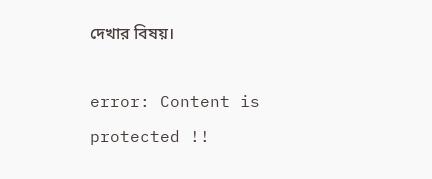দেখার বিষয়।

error: Content is protected !!